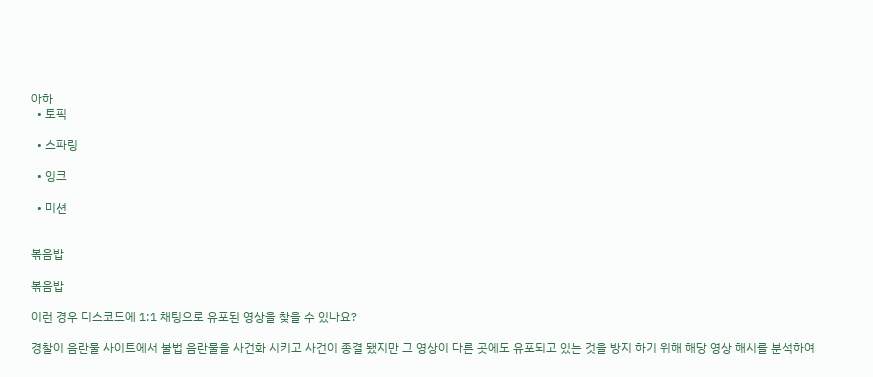아하
  • 토픽

  • 스파링

  • 잉크

  • 미션


볶음밥

볶음밥

이런 경우 디스코드에 1:1 채팅으로 유포된 영상을 찾을 수 있나요?

경찰이 음란물 사이트에서 불법 음란물을 사건화 시키고 사건이 종결 됐지만 그 영상이 다른 곳에도 유포되고 있는 것을 방지 하기 위해 해당 영상 해시를 분석하여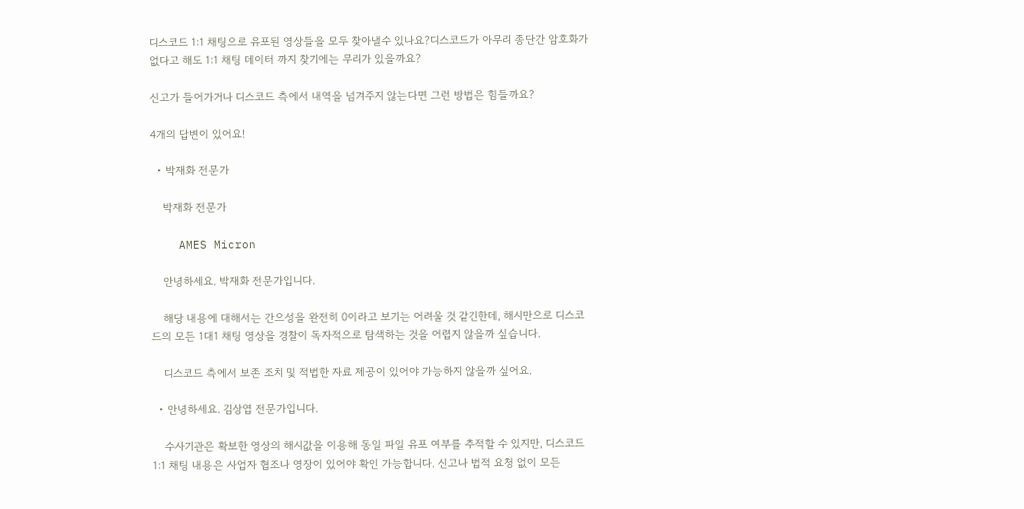디스코드 1:1 채팅으로 유포된 영상들을 모두 찾아낼수 있나요?디스코드가 아무리 종단간 암호화가 없다고 해도 1:1 채팅 데이터 까지 찾기에는 무리가 있을까요?

신고가 들어가거나 디스코드 측에서 내역을 넘겨주지 않는다면 그런 방법은 힘들까요?

4개의 답변이 있어요!

  • 박재화 전문가

    박재화 전문가

    AMES Micron

    안녕하세요. 박재화 전문가입니다.

    해당 내용에 대해서는 간으성을 완전히 0이라고 보기는 어려울 것 같긴한데, 해시만으로 디스코드의 모든 1대1 채팅 영상을 경찰이 독자적으로 탐색하는 것을 어렵지 않을까 싶습니다.

    디스코드 측에서 보존 조치 및 적법한 자료 제공이 있어야 가능하지 않을까 싶어요.

  • 안녕하세요. 김상엽 전문가입니다.

    수사기관은 확보한 영상의 해시값을 이용해 동일 파일 유포 여부를 추적할 수 있지만, 디스코드 1:1 채팅 내용은 사업자 협조나 영장이 있어야 확인 가능합니다. 신고나 법적 요청 없이 모든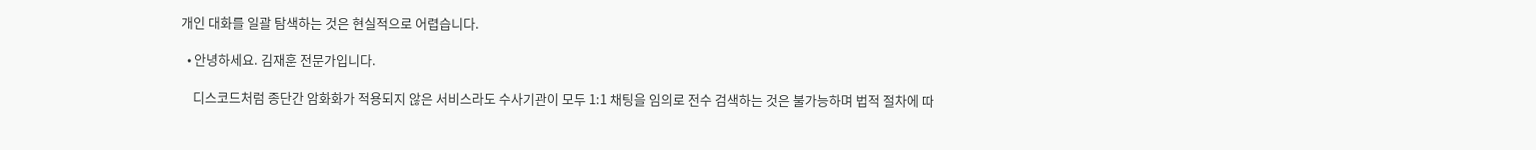개인 대화를 일괄 탐색하는 것은 현실적으로 어렵습니다.

  • 안녕하세요. 김재훈 전문가입니다.

    디스코드처럼 종단간 암화화가 적용되지 않은 서비스라도 수사기관이 모두 1:1 채팅을 임의로 전수 검색하는 것은 불가능하며 법적 절차에 따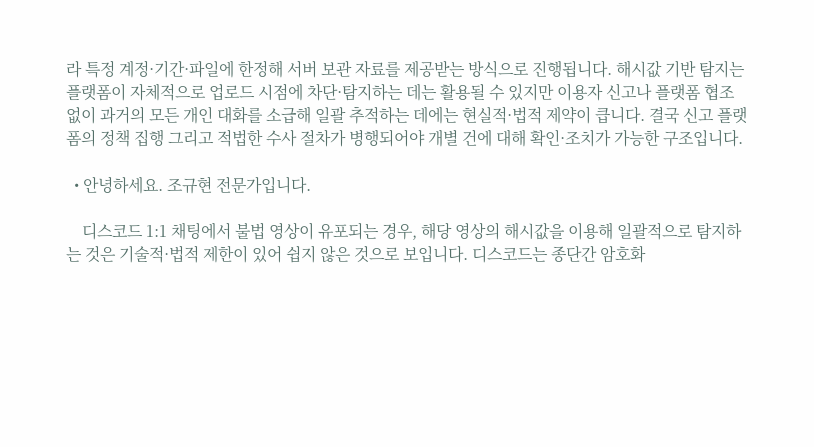라 특정 계정·기간·파일에 한정해 서버 보관 자료를 제공받는 방식으로 진행됩니다. 해시값 기반 탐지는 플랫폼이 자체적으로 업로드 시점에 차단·탐지하는 데는 활용될 수 있지만 이용자 신고나 플랫폼 협조 없이 과거의 모든 개인 대화를 소급해 일괄 추적하는 데에는 현실적·법적 제약이 큽니다. 결국 신고 플랫폼의 정책 집행 그리고 적법한 수사 절차가 병행되어야 개별 건에 대해 확인·조치가 가능한 구조입니다.

  • 안녕하세요. 조규현 전문가입니다.

    디스코드 1:1 채팅에서 불법 영상이 유포되는 경우, 해당 영상의 해시값을 이용해 일괄적으로 탐지하는 것은 기술적·법적 제한이 있어 쉽지 않은 것으로 보입니다. 디스코드는 종단간 암호화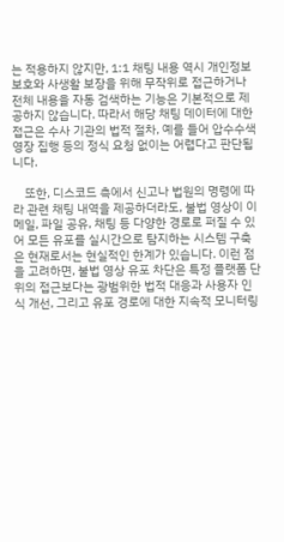는 적용하지 않지만, 1:1 채팅 내용 역시 개인정보 보호와 사생활 보장을 위해 무작위로 접근하거나 전체 내용을 자동 검색하는 기능은 기본적으로 제공하지 않습니다. 따라서 해당 채팅 데이터에 대한 접근은 수사 기관의 법적 절차, 예를 들어 압수수색 영장 집행 등의 정식 요청 없이는 어렵다고 판단됩니다.

    또한, 디스코드 측에서 신고나 법원의 명령에 따라 관련 채팅 내역을 제공하더라도, 불법 영상이 이메일, 파일 공유, 채팅 등 다양한 경로로 퍼질 수 있어 모든 유포를 실시간으로 탐지하는 시스템 구축은 현재로서는 현실적인 한계가 있습니다. 이런 점을 고려하면, 불법 영상 유포 차단은 특정 플랫폼 단위의 접근보다는 광범위한 법적 대응과 사용자 인식 개선, 그리고 유포 경로에 대한 지속적 모니터링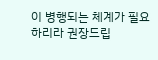이 병행되는 체계가 필요하리라 권장드립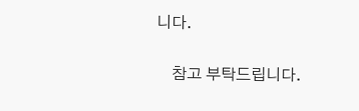니다.

    참고 부탁드립니다.